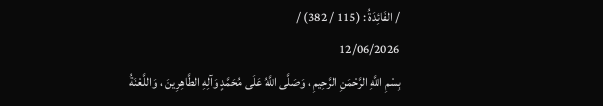/ الفَائِدَةُ : (115 / 382) /
12/06/2026
بِسْمِ اللَّهِ الرَّحْمَنِ الرَّحِيمِ ، وَصَلَّى اللَّهُ عَلَى مُحَمَّدٍ وَآلِهِ الطَّاهِرِينَ ، وَاللَّعْنَةُ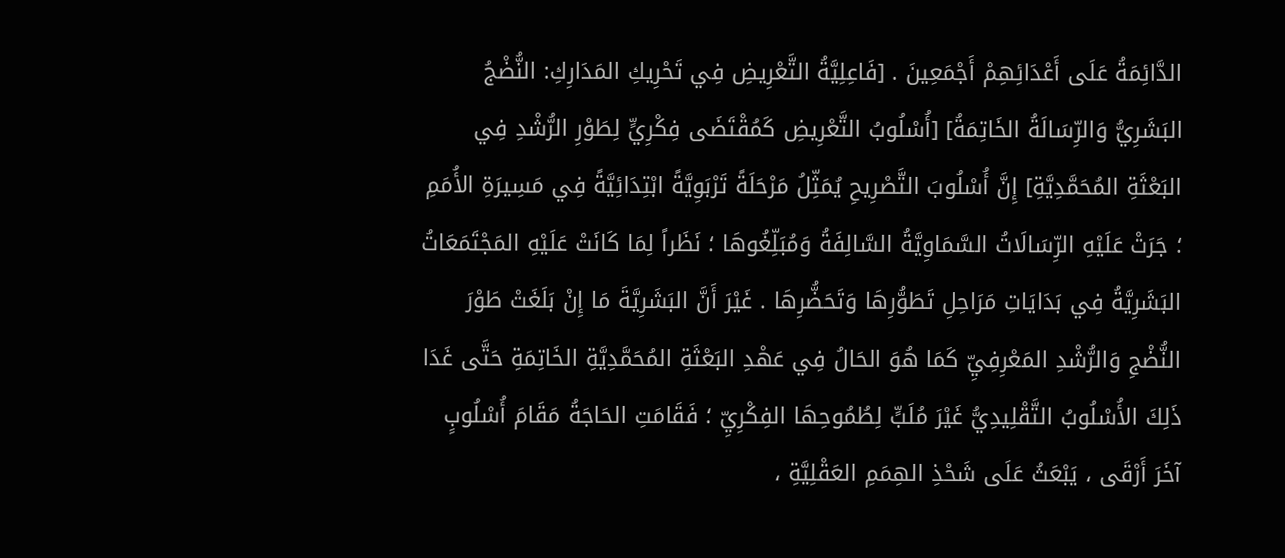الدَّائِمَةُ عَلَى أَعْدَائِهِمْ أَجْمَعِينَ . [فَاعِلِيَّةُ التَّعْرِيضِ فِي تَحْرِيكِ المَدَارِكِ: النُّضْجُ البَشَرِيُّ وَالرِّسَالَةُ الخَاتِمَةُ] [أُسْلُوبُ التَّعْرِيضِ كَمُقْتَضَى فِكْرِيٍّ لِطَوْرِ الرُّشْدِ فِي البَعْثَةِ المُحَمَّدِيَّةِ] إِنَّ أُسْلُوبَ التَّصْرِيحِ يُمَثِّلُ مَرْحَلَةً تَرْبَوِيَّةً ابْتِدَائِيَّةً فِي مَسِيرَةِ الأُمَمِ ؛ جَرَتْ عَلَيْهِ الرِّسَالَاتُ السَّمَاوِيَّةُ السَّالِفَةُ وَمُبَلِّغُوهَا ؛ نَظَراً لِمَا كَانَتْ عَلَيْهِ المَجْتَمَعَاتُ البَشَرِيَّةُ فِي بَدَايَاتِ مَرَاحِلِ تَطَوُّرِهَا وَتَحَضُّرِهَا . غَيْرَ أَنَّ البَشَرِيَّةَ مَا إِنْ بَلَغَتْ طَوْرَ النُّضْجِ وَالرُّشْدِ المَعْرِفِيِّ كَمَا هُوَ الحَالُ فِي عَهْدِ البَعْثَةِ المُحَمَّدِيَّةِ الخَاتِمَةِ حَتَّى غَدَا ذَلِكَ الأُسْلُوبُ التَّقْلِيدِيُّ غَيْرَ مُلَبٍّ لِطُمُوحِهَا الفِكْرِيِّ ؛ فَقَامَتِ الحَاجَةُ مَقَامَ أُسْلُوبٍ آخَرَ أَرْقَى ، يَبْعَثُ عَلَى شَحْذِ الهِمَمِ العَقْلِيَّةِ ،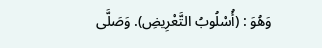وَهُوَ : (أُسْلُوبُ التَّعْرِيضِ). وَصَلَّى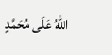اللهُ عَلَى مُحَمَّدٍ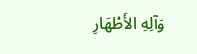وَآلِهِ الأَطْهَارِ